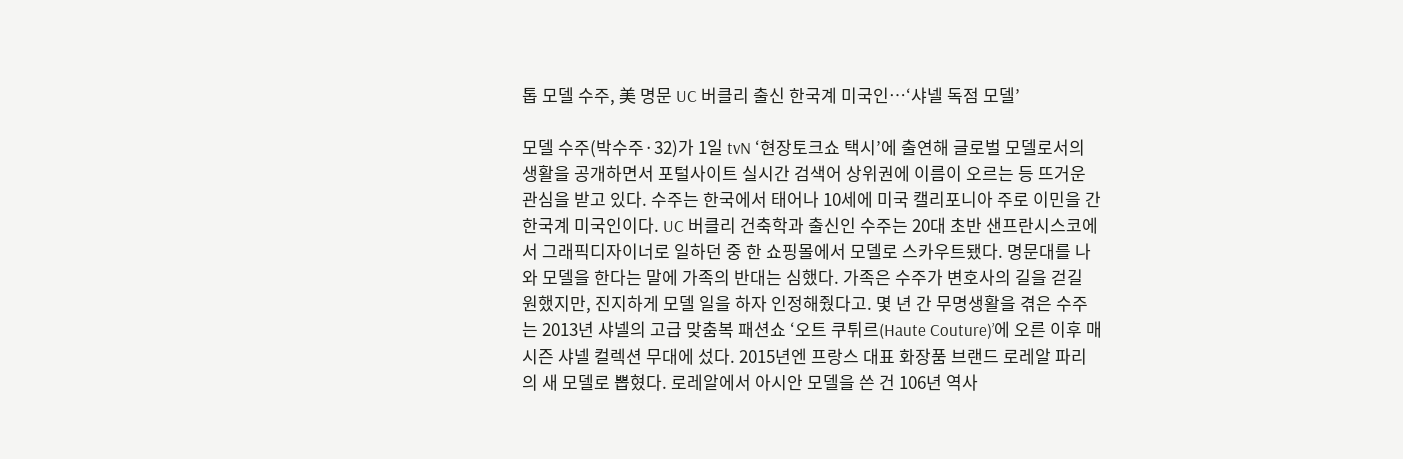톱 모델 수주, 美 명문 UC 버클리 출신 한국계 미국인…‘샤넬 독점 모델’

모델 수주(박수주·32)가 1일 tvN ‘현장토크쇼 택시’에 출연해 글로벌 모델로서의 생활을 공개하면서 포털사이트 실시간 검색어 상위권에 이름이 오르는 등 뜨거운 관심을 받고 있다. 수주는 한국에서 태어나 10세에 미국 캘리포니아 주로 이민을 간 한국계 미국인이다. UC 버클리 건축학과 출신인 수주는 20대 초반 샌프란시스코에서 그래픽디자이너로 일하던 중 한 쇼핑몰에서 모델로 스카우트됐다. 명문대를 나와 모델을 한다는 말에 가족의 반대는 심했다. 가족은 수주가 변호사의 길을 걷길 원했지만, 진지하게 모델 일을 하자 인정해줬다고. 몇 년 간 무명생활을 겪은 수주는 2013년 샤넬의 고급 맞춤복 패션쇼 ‘오트 쿠튀르(Haute Couture)’에 오른 이후 매 시즌 샤넬 컬렉션 무대에 섰다. 2015년엔 프랑스 대표 화장품 브랜드 로레알 파리의 새 모델로 뽑혔다. 로레알에서 아시안 모델을 쓴 건 106년 역사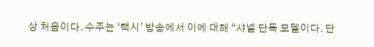상 처음이다. 수주는 ‘택시’ 방송에서 이에 대해 “샤넬 단독 모델이다. 단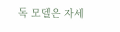독 모델은 자세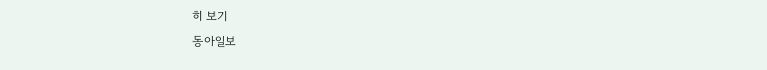히 보기
동아일보